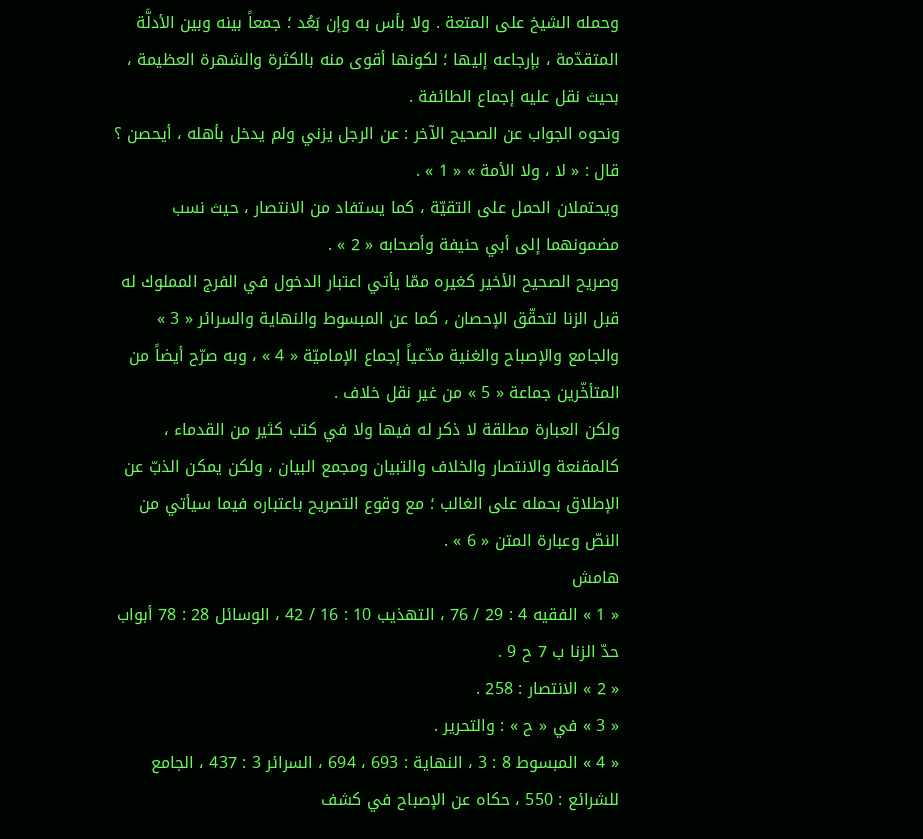وحمله الشيخ على المتعة . ولا بأس به وإن بَعُد ؛ جمعاً بينه وبين الأدلَّة المتقدّمة ، بإرجاعه إليها ؛ لكونها أقوى منه بالكثرة والشهرة العظيمة ، بحيث نقل عليه إجماع الطائفة .
ونحوه الجواب عن الصحيح الآخر : عن الرجل يزني ولم يدخل بأهله ، أيحصن ؟ قال : « لا ، ولا الأمة » « 1 » .
ويحتملان الحمل على التقيّة ، كما يستفاد من الانتصار ، حيث نسب مضمونهما إلى أبي حنيفة وأصحابه « 2 » .
وصريح الصحيح الأخير كغيره ممّا يأتي اعتبار الدخول في الفرج المملوك له قبل الزنا لتحقّق الإحصان ، كما عن المبسوط والنهاية والسرائر « 3 » والجامع والإصباح والغنية مدّعياً إجماع الإماميّة « 4 » ، وبه صرّح أيضاً من المتأخّرين جماعة « 5 » من غير نقل خلاف .
ولكن العبارة مطلقة لا ذكر له فيها ولا في كتب كثير من القدماء ، كالمقنعة والانتصار والخلاف والتبيان ومجمع البيان ، ولكن يمكن الذبّ عن الإطلاق بحمله على الغالب ؛ مع وقوع التصريح باعتباره فيما سيأتي من النصّ وعبارة المتن « 6 » .
هامش
« 1 » الفقيه 4 : 29 / 76 ، التهذيب 10 : 16 / 42 ، الوسائل 28 : 78 أبواب حدّ الزنا ب 7 ح 9 .
« 2 » الانتصار : 258 .
« 3 » في « ح » : والتحرير .
« 4 » المبسوط 8 : 3 ، النهاية : 693 ، 694 ، السرائر 3 : 437 ، الجامع للشرائع : 550 ، حكاه عن الإصباح في كشف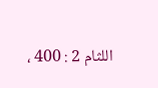اللثام 2 : 400 ،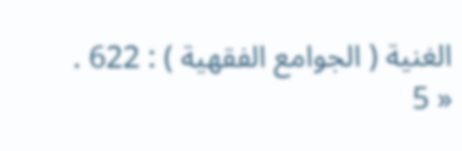الغنية ( الجوامع الفقهية ) : 622 .
« 5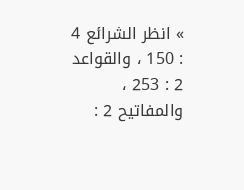» انظر الشرائع 4 : 150 ، والقواعد 2 : 253 ، والمفاتيح 2 :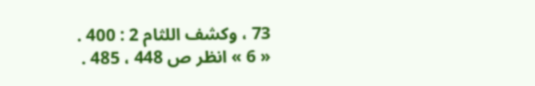73 ، وكشف اللثام 2 : 400 .
« 6 » انظر ص 448 ، 485 .